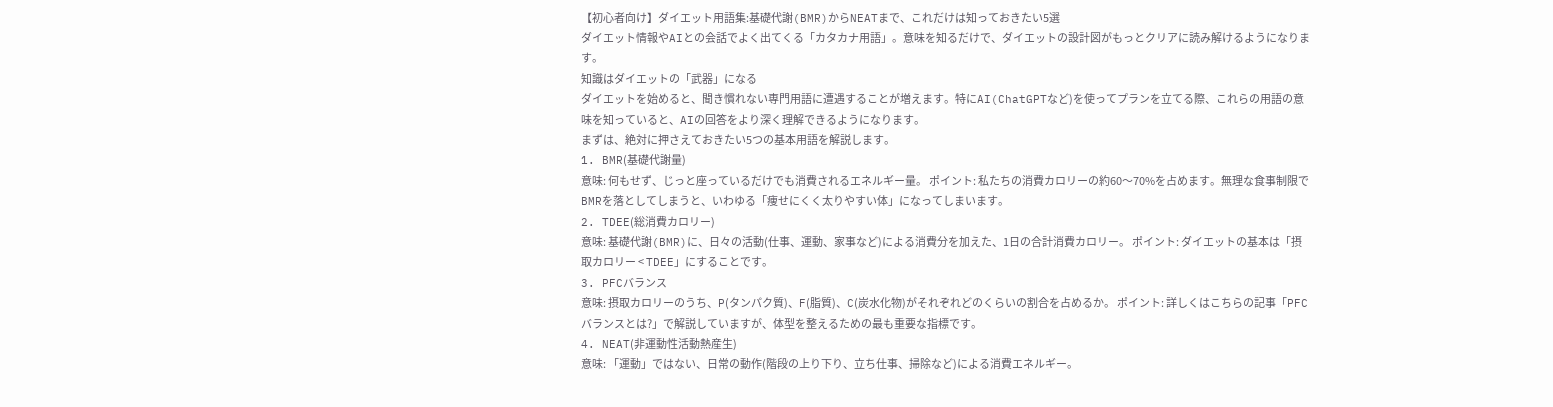【初心者向け】ダイエット用語集:基礎代謝(BMR)からNEATまで、これだけは知っておきたい5選
ダイエット情報やAIとの会話でよく出てくる「カタカナ用語」。意味を知るだけで、ダイエットの設計図がもっとクリアに読み解けるようになります。
知識はダイエットの「武器」になる
ダイエットを始めると、聞き慣れない専門用語に遭遇することが増えます。特にAI(ChatGPTなど)を使ってプランを立てる際、これらの用語の意味を知っていると、AIの回答をより深く理解できるようになります。
まずは、絶対に押さえておきたい5つの基本用語を解説します。
1. BMR(基礎代謝量)
意味: 何もせず、じっと座っているだけでも消費されるエネルギー量。 ポイント: 私たちの消費カロリーの約60〜70%を占めます。無理な食事制限でBMRを落としてしまうと、いわゆる「痩せにくく太りやすい体」になってしまいます。
2. TDEE(総消費カロリー)
意味: 基礎代謝(BMR)に、日々の活動(仕事、運動、家事など)による消費分を加えた、1日の合計消費カロリー。 ポイント: ダイエットの基本は「摂取カロリー < TDEE」にすることです。
3. PFCバランス
意味: 摂取カロリーのうち、P(タンパク質)、F(脂質)、C(炭水化物)がそれぞれどのくらいの割合を占めるか。 ポイント: 詳しくはこちらの記事「PFCバランスとは?」で解説していますが、体型を整えるための最も重要な指標です。
4. NEAT(非運動性活動熱産生)
意味: 「運動」ではない、日常の動作(階段の上り下り、立ち仕事、掃除など)による消費エネルギー。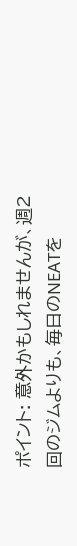ポイント: 意外かもしれませんが、週2回のジムよりも、毎日のNEATを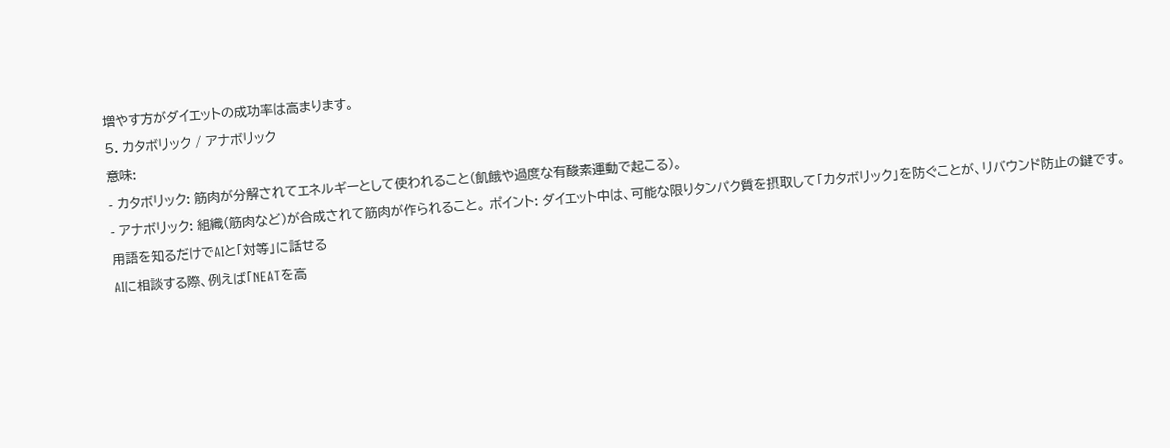増やす方がダイエットの成功率は高まります。
5. カタボリック / アナボリック
意味:
- カタボリック: 筋肉が分解されてエネルギーとして使われること(飢餓や過度な有酸素運動で起こる)。
- アナボリック: 組織(筋肉など)が合成されて筋肉が作られること。 ポイント: ダイエット中は、可能な限りタンパク質を摂取して「カタボリック」を防ぐことが、リバウンド防止の鍵です。
用語を知るだけでAIと「対等」に話せる
AIに相談する際、例えば「NEATを高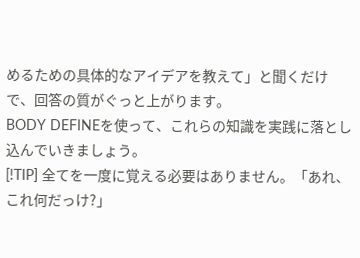めるための具体的なアイデアを教えて」と聞くだけで、回答の質がぐっと上がります。
BODY DEFINEを使って、これらの知識を実践に落とし込んでいきましょう。
[!TIP] 全てを一度に覚える必要はありません。「あれ、これ何だっけ?」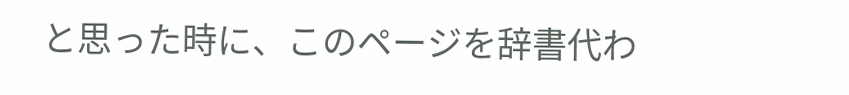と思った時に、このページを辞書代わ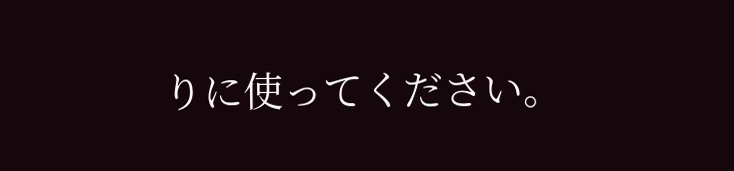りに使ってください。